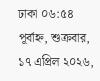ঢাকা ০৬:৫৪ পূর্বাহ্ন, শুক্রবার, ১৭ এপ্রিল ২০২৬,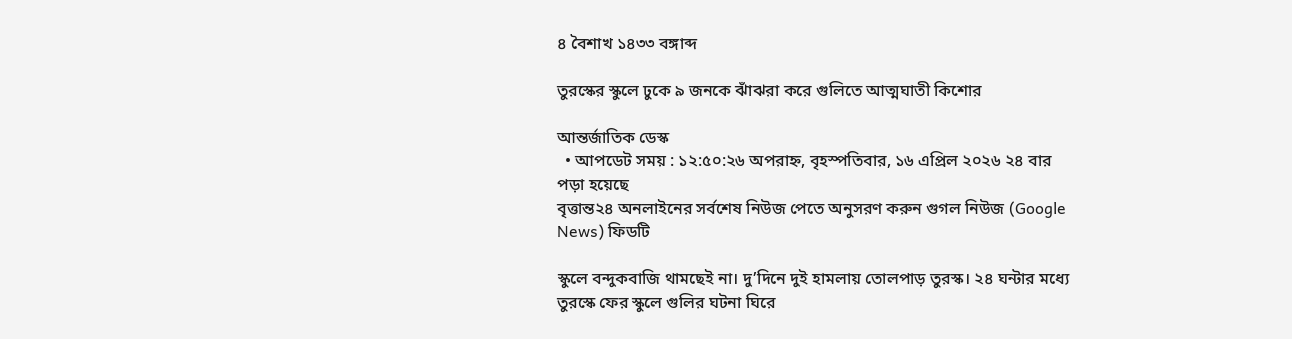৪ বৈশাখ ১৪৩৩ বঙ্গাব্দ

তুরস্কের স্কুলে ঢুকে ৯ জনকে ঝাঁঝরা করে গুলিতে আত্মঘাতী কিশোর

আন্তর্জাতিক ডেস্ক
  • আপডেট সময় : ১২:৫০:২৬ অপরাহ্ন, বৃহস্পতিবার, ১৬ এপ্রিল ২০২৬ ২৪ বার পড়া হয়েছে
বৃত্তান্ত২৪ অনলাইনের সর্বশেষ নিউজ পেতে অনুসরণ করুন গুগল নিউজ (Google News) ফিডটি

স্কুলে বন্দুকবাজি থামছেই না। দু’দিনে দুই হামলায় তোলপাড় তুরস্ক। ২৪ ঘন্টার মধ্যে তুরস্কে ফের স্কুলে গুলির ঘটনা ঘিরে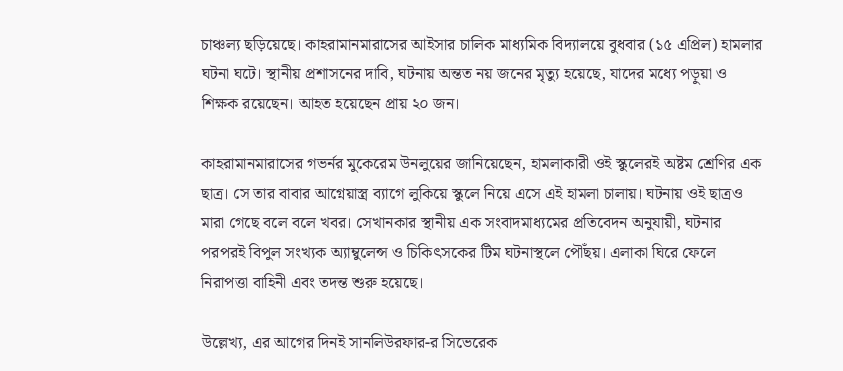চাঞ্চল্য ছড়িয়েছে। কাহরামানমারাসের আইসার চালিক মাধ্যমিক বিদ্যালয়ে বুধবার (১৫ এপ্রিল) হামলার ঘটনা ঘটে। স্থানীয় প্রশাসনের দাবি, ঘটনায় অন্তত নয় জনের মৃত্যু হয়েছে, যাদের মধ্যে পড়ুয়া ও শিক্ষক রয়েছেন। আহত হয়েছেন প্রায় ২০ জন।

কাহরামানমারাসের গভর্নর মুকেরেম উনলুয়ের জানিয়েছেন, হামলাকারী ওই স্কুলেরই অষ্টম শ্রেণির এক ছাত্র। সে তার বাবার আগ্নেয়াস্ত্র ব্যাগে লুকিয়ে স্কুলে নিয়ে এসে এই হামলা চালায়। ঘটনায় ওই ছাত্রও মারা গেছে বলে বলে খবর। সেখানকার স্থানীয় এক সংবাদমাধ্যমের প্রতিবেদন অনুযায়ী, ঘটনার পরপরই বিপুল সংখ্যক অ্যাম্বুলেন্স ও চিকিৎসকের টিম ঘটনাস্থলে পৌঁছয়। এলাকা ঘিরে ফেলে নিরাপত্তা বাহিনী এবং তদন্ত শুরু হয়েছে।

উল্লেখ্য, এর আগের দিনই সানলিউরফার-র সিভেরেক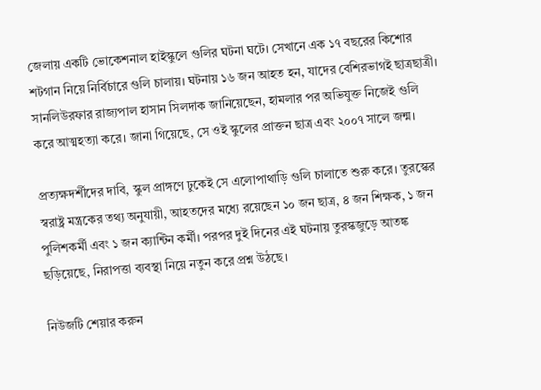জেলায় একটি ভোকেশনাল হাইস্কুলে গুলির ঘটনা ঘটে। সেখানে এক ১৭ বছরের কিশোর শটগান নিয়ে নির্বিচারে গুলি চালায়। ঘটনায় ১৬ জন আহত হন, যাদের বেশিরভাগই ছাত্রছাত্রী। সানলিউরফার রাজ্যপাল হাসান সিলদাক জানিয়েছেন, হামলার পর অভিযুক্ত নিজেই গুলি করে আত্মহত্যা করে। জানা গিয়েছে, সে ওই স্কুলের প্রাক্তন ছাত্র এবং ২০০৭ সালে জন্ম।

প্রত্যক্ষদর্শীদের দাবি, স্কুল প্রাঙ্গণে ঢুকেই সে এলোপাথাড়ি গুলি চালাতে শুরু করে। তুরস্কের স্বরাষ্ট্র মন্ত্রকের তথ্য অনুযায়ী, আহতদের মধ্যে রয়েছেন ১০ জন ছাত্র, ৪ জন শিক্ষক, ১ জন পুলিশকর্মী এবং ১ জন ক্যান্টিন কর্মী। পরপর দুই দিনের এই ঘটনায় তুরস্কজুড়ে আতঙ্ক ছড়িয়েছে, নিরাপত্তা ব্যবস্থা নিয়ে নতুন করে প্রশ্ন উঠছে।

নিউজটি শেয়ার করুন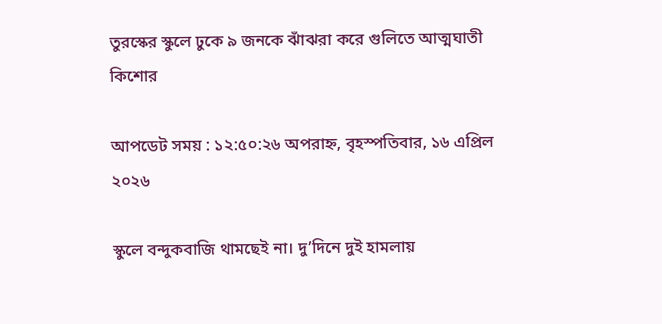তুরস্কের স্কুলে ঢুকে ৯ জনকে ঝাঁঝরা করে গুলিতে আত্মঘাতী কিশোর

আপডেট সময় : ১২:৫০:২৬ অপরাহ্ন, বৃহস্পতিবার, ১৬ এপ্রিল ২০২৬

স্কুলে বন্দুকবাজি থামছেই না। দু’দিনে দুই হামলায়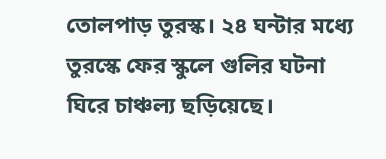তোলপাড় তুরস্ক। ২৪ ঘন্টার মধ্যে তুরস্কে ফের স্কুলে গুলির ঘটনা ঘিরে চাঞ্চল্য ছড়িয়েছে।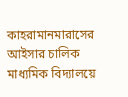কাহরামানমারাসের আইসার চালিক মাধ্যমিক বিদ্যালয়ে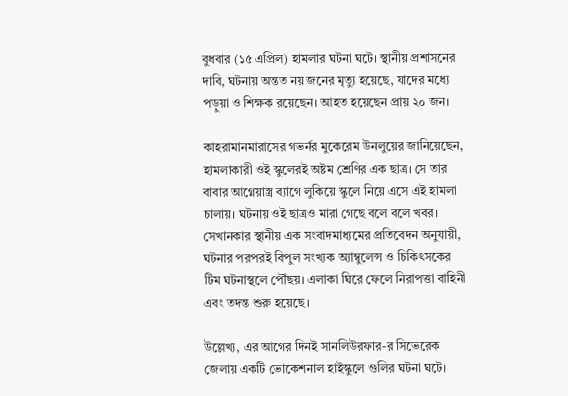বুধবার (১৫ এপ্রিল) হামলার ঘটনা ঘটে। স্থানীয় প্রশাসনের দাবি, ঘটনায় অন্তত নয় জনের মৃত্যু হয়েছে, যাদের মধ্যে পড়ুয়া ও শিক্ষক রয়েছেন। আহত হয়েছেন প্রায় ২০ জন।

কাহরামানমারাসের গভর্নর মুকেরেম উনলুয়ের জানিয়েছেন, হামলাকারী ওই স্কুলেরই অষ্টম শ্রেণির এক ছাত্র। সে তার বাবার আগ্নেয়াস্ত্র ব্যাগে লুকিয়ে স্কুলে নিয়ে এসে এই হামলা চালায়। ঘটনায় ওই ছাত্রও মারা গেছে বলে বলে খবর। সেখানকার স্থানীয় এক সংবাদমাধ্যমের প্রতিবেদন অনুযায়ী, ঘটনার পরপরই বিপুল সংখ্যক অ্যাম্বুলেন্স ও চিকিৎসকের টিম ঘটনাস্থলে পৌঁছয়। এলাকা ঘিরে ফেলে নিরাপত্তা বাহিনী এবং তদন্ত শুরু হয়েছে।

উল্লেখ্য, এর আগের দিনই সানলিউরফার-র সিভেরেক জেলায় একটি ভোকেশনাল হাইস্কুলে গুলির ঘটনা ঘটে।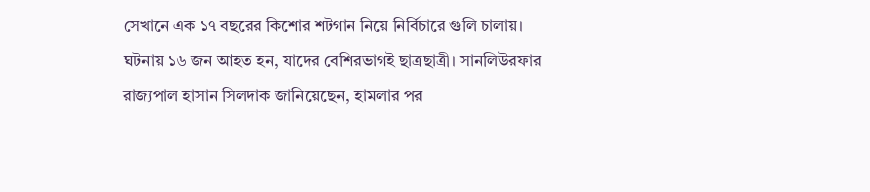সেখানে এক ১৭ বছরের কিশোর শটগান নিয়ে নির্বিচারে গুলি চালায়। ঘটনায় ১৬ জন আহত হন, যাদের বেশিরভাগই ছাত্রছাত্রী। সানলিউরফার রাজ্যপাল হাসান সিলদাক জানিয়েছেন, হামলার পর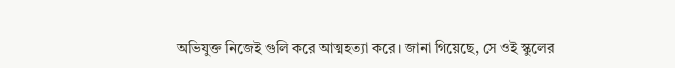অভিযুক্ত নিজেই গুলি করে আত্মহত্যা করে। জানা গিয়েছে, সে ওই স্কুলের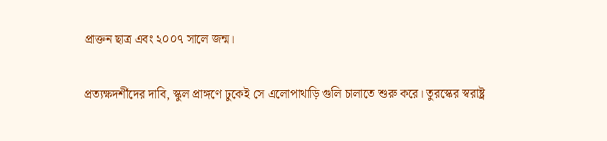প্রাক্তন ছাত্র এবং ২০০৭ সালে জন্ম।

প্রত্যক্ষদর্শীদের দাবি, স্কুল প্রাঙ্গণে ঢুকেই সে এলোপাথাড়ি গুলি চালাতে শুরু করে। তুরস্কের স্বরাষ্ট্র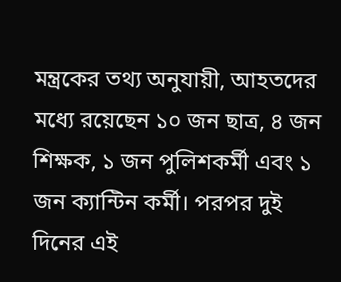মন্ত্রকের তথ্য অনুযায়ী, আহতদের মধ্যে রয়েছেন ১০ জন ছাত্র, ৪ জন শিক্ষক, ১ জন পুলিশকর্মী এবং ১ জন ক্যান্টিন কর্মী। পরপর দুই দিনের এই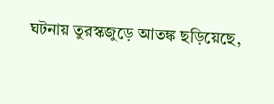ঘটনায় তুরস্কজুড়ে আতঙ্ক ছড়িয়েছে,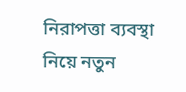নিরাপত্তা ব্যবস্থা নিয়ে নতুন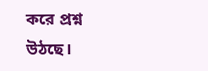করে প্রশ্ন উঠছে।